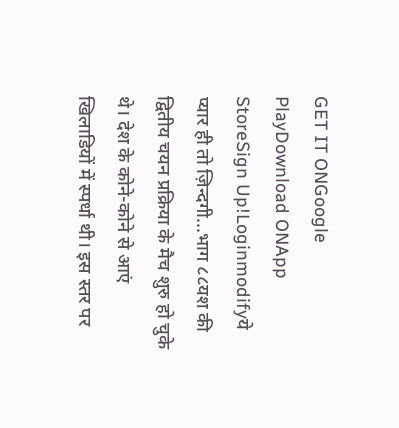GET IT ONGoogle PlayDownload ONApp StoreSign Up!Loginmodifyये प्यार ही तो ज़िन्दगी...भाग ८८यश की द्वितीय चयन प्रक्रिया के मैच शुरु हो चुके थे। देश के कोने-कोने से आएं खिलाडियों में स्पर्धा थी। इस स्तर पर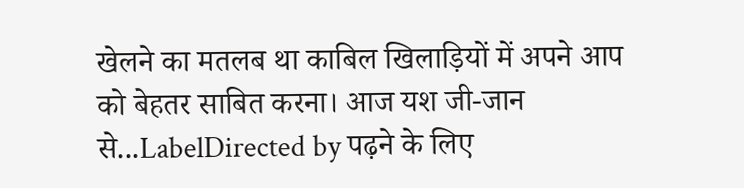खेलने का मतलब था काबिल खिलाड़ियों में अपने आप को बेहतर साबित करना। आज यश जी-जान से...LabelDirected by पढ़ने के लिए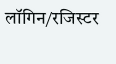लॉगिन/रजिस्टर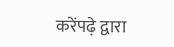करेंपढ़े द्वारा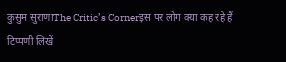कुसुम सुराणाThe Critic’s Cornerइस पर लोग क्या कह रहे हैं टिप्पणी लिखें